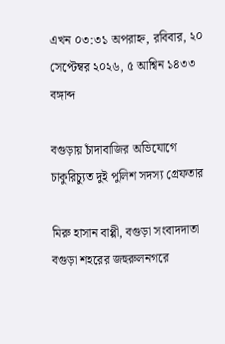এখন ০৩:৩১ অপরাহ্ন, রবিবার, ২০ সেপ্টেম্বর ২০২৬, ৫ আশ্বিন ১৪৩৩ বঙ্গাব্দ

বগুড়ায় চাঁদাবাজির অভিযোগে চাকুরিচ্যুত দুই পুলিশ সদস্য গ্রেফতার

মিরু হাসান বাপ্পী, বগুড়া সংবাদদাতা বগুড়া শহরের জহুরুলনগরে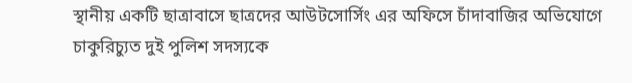স্থানীয় একটি ছাত্রাবাসে ছাত্রদের আউটসোর্সিং এর অফিসে চাঁদাবাজির অভিযোগে চাকুরিচ্যুত দুই পুলিশ সদস্যকে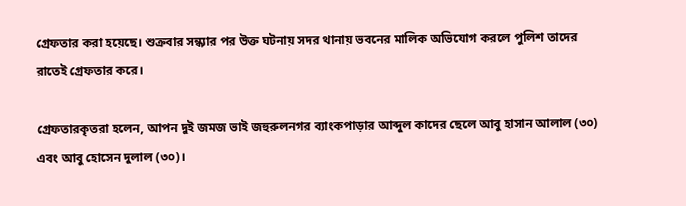গ্রেফতার করা হয়েছে। শুক্রবার সন্ধ্যার পর উক্ত ঘটনায় সদর থানায় ভবনের মালিক অভিযোগ করলে পুলিশ তাদের রাতেই গ্রেফতার করে।

গ্রেফতারকৃতরা হলেন, আপন দুই জমজ ভাই জহুরুলনগর ব্যাংকপাড়ার আব্দুল কাদের ছেলে আবু হাসান আলাল (৩০) এবং আবু হোসেন দুলাল (৩০)।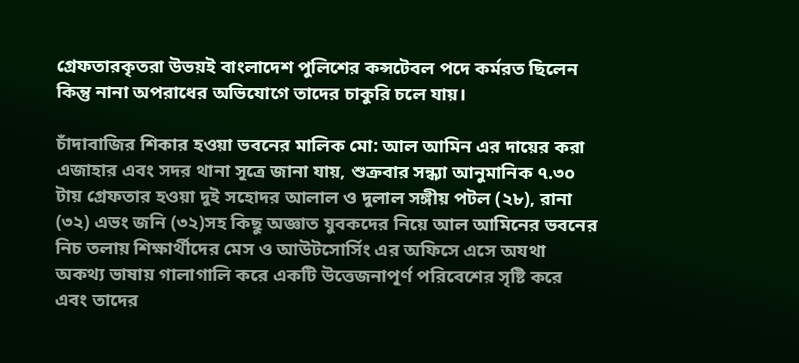গ্রেফতারকৃতরা উভয়ই বাংলাদেশ পুলিশের কন্সটেবল পদে কর্মরত ছিলেন কিন্তু নানা অপরাধের অভিযোগে তাদের চাকুরি চলে যায়।

চাঁদাবাজির শিকার হওয়া ভবনের মালিক মো: আল আমিন এর দায়ের করা এজাহার এবং সদর থানা সূত্রে জানা যায়, শুক্রবার সন্ধ্যা আনুমানিক ৭.৩০ টায় গ্রেফতার হওয়া দুই সহোদর আলাল ও দুলাল সঙ্গীয় পটল (২৮), রানা (৩২) এভং জনি (৩২)সহ কিছু অজ্ঞাত যুবকদের নিয়ে আল আমিনের ভবনের নিচ তলায় শিক্ষার্থীদের মেস ও আউটসোর্সিং এর অফিসে এসে অযথা অকথ্য ভাষায় গালাগালি করে একটি উত্তেজনাপূর্ণ পরিবেশের সৃষ্টি করে এবং তাদের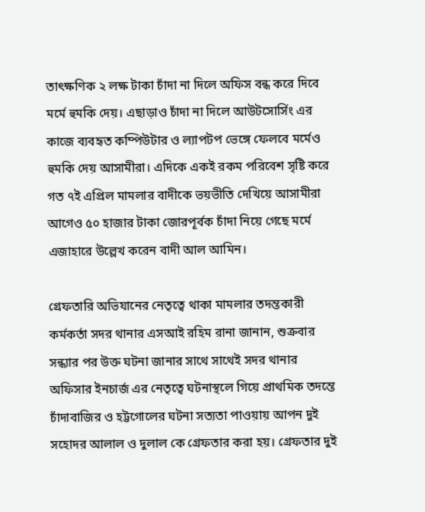তাৎক্ষণিক ২ লক্ষ টাকা চাঁদা না দিলে অফিস বন্ধ করে দিবে মর্মে হুমকি দেয়। এছাড়াও চাঁদা না দিলে আউটসোর্সিং এর কাজে ব্যবহৃত কম্পিউটার ও ল্যাপটপ ভেঙ্গে ফেলবে মর্মেও হুমকি দেয় আসামীরা। এদিকে একই রকম পরিবেশ সৃষ্টি করে গত ৭ই এপ্রিল মামলার বাদীকে ভয়ভীতি দেখিয়ে আসামীরা আগেও ৫০ হাজার টাকা জোরপূর্বক চাঁদা নিয়ে গেছে মর্মে এজাহারে উল্লেখ করেন বাদী আল আমিন।

গ্রেফতারি অভিযানের নেতৃত্বে থাকা মামলার তদন্তকারী কর্মকর্তা সদর থানার এসআই রহিম রানা জানান, শুক্রবার সন্ধ্যার পর উক্ত ঘটনা জানার সাথে সাথেই সদর থানার অফিসার ইনচার্জ এর নেতৃত্বে ঘটনাস্থলে গিয়ে প্রাথমিক তদন্তে চাঁদাবাজির ও হট্টগোলের ঘটনা সত্যতা পাওয়ায় আপন দুই সহোদর আলাল ও দুলাল কে গ্রেফতার করা হয়। গ্রেফতার দুই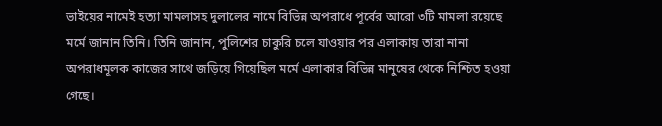ভাইয়ের নামেই হত্যা মামলাসহ দুলালের নামে বিভিন্ন অপরাধে পূর্বের আরো ৩টি মামলা রয়েছে মর্মে জানান তিনি। তিনি জানান, পুলিশের চাকুরি চলে যাওয়ার পর এলাকায় তারা নানা অপরাধমূলক কাজের সাথে জড়িয়ে গিয়েছিল মর্মে এলাকার বিভিন্ন মানুষের থেকে নিশ্চিত হওয়া গেছে।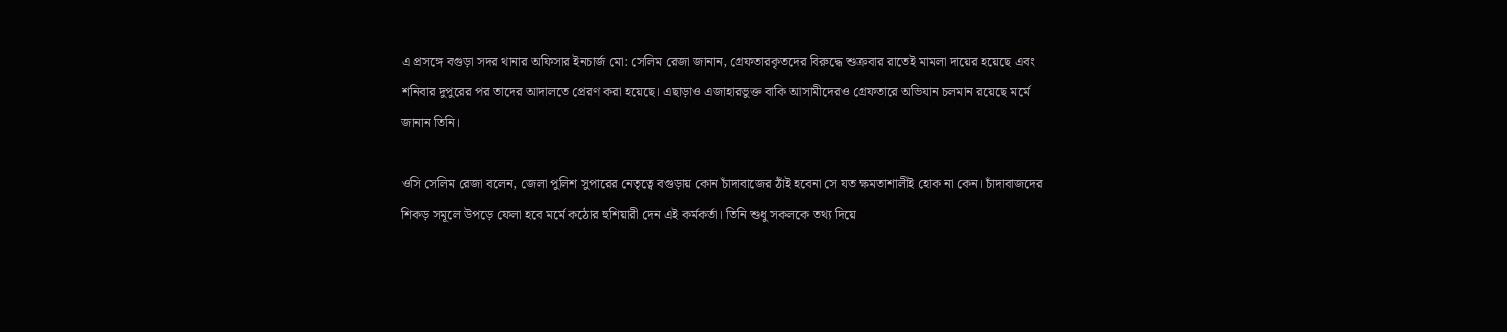এ প্রসঙ্গে বগুড়া সদর থানার অফিসার ইনচার্জ মো: সেলিম রেজা জানান, গ্রেফতারকৃতদের বিরুদ্ধে শুক্রবার রাতেই মামলা দায়ের হয়েছে এবং শনিবার দুপুরের পর তাদের আদালতে প্রেরণ করা হয়েছে। এছাড়াও এজাহারভুক্ত বাকি আসামীদেরও গ্রেফতারে অভিযান চলমান রয়েছে মর্মে জানান তিনি।

ওসি সেলিম রেজা বলেন, জেলা পুলিশ সুপারের নেতৃত্বে বগুড়ায় কোন চাঁদাবাজের ঠাঁই হবেনা সে যত ক্ষমতাশালীই হোক না কেন। চাঁদাবাজদের শিকড় সমূলে উপড়ে ফেলা হবে মর্মে কঠোর হুশিয়ারী দেন এই কর্মকর্তা। তিনি শুধু সকলকে তথ্য দিয়ে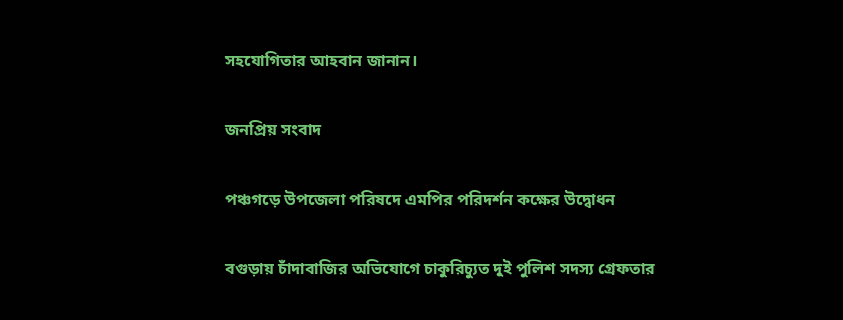সহযোগিতার আহবান জানান।

জনপ্রিয় সংবাদ

পঞ্চগড়ে উপজেলা পরিষদে এমপির পরিদর্শন কক্ষের উদ্বোধন

বগুড়ায় চাঁদাবাজির অভিযোগে চাকুরিচ্যুত দুই পুলিশ সদস্য গ্রেফতার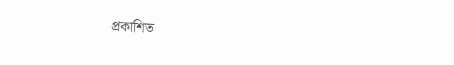প্রকাশিত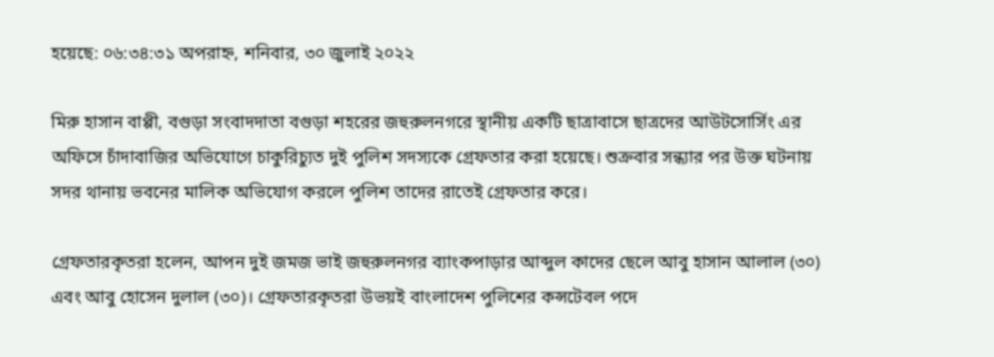হয়েছে: ০৬:৩৪:৩১ অপরাহ্ন, শনিবার, ৩০ জুলাই ২০২২

মিরু হাসান বাপ্পী, বগুড়া সংবাদদাতা বগুড়া শহরের জহুরুলনগরে স্থানীয় একটি ছাত্রাবাসে ছাত্রদের আউটসোর্সিং এর অফিসে চাঁদাবাজির অভিযোগে চাকুরিচ্যুত দুই পুলিশ সদস্যকে গ্রেফতার করা হয়েছে। শুক্রবার সন্ধ্যার পর উক্ত ঘটনায় সদর থানায় ভবনের মালিক অভিযোগ করলে পুলিশ তাদের রাতেই গ্রেফতার করে।

গ্রেফতারকৃতরা হলেন, আপন দুই জমজ ভাই জহুরুলনগর ব্যাংকপাড়ার আব্দুল কাদের ছেলে আবু হাসান আলাল (৩০) এবং আবু হোসেন দুলাল (৩০)। গ্রেফতারকৃতরা উভয়ই বাংলাদেশ পুলিশের কন্সটেবল পদে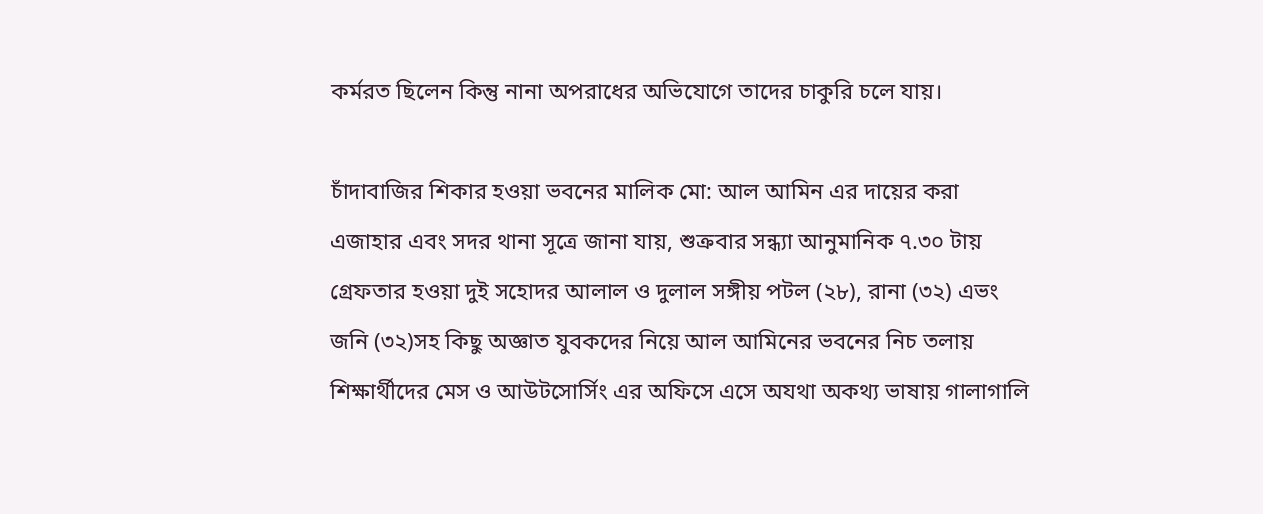কর্মরত ছিলেন কিন্তু নানা অপরাধের অভিযোগে তাদের চাকুরি চলে যায়।

চাঁদাবাজির শিকার হওয়া ভবনের মালিক মো: আল আমিন এর দায়ের করা এজাহার এবং সদর থানা সূত্রে জানা যায়, শুক্রবার সন্ধ্যা আনুমানিক ৭.৩০ টায় গ্রেফতার হওয়া দুই সহোদর আলাল ও দুলাল সঙ্গীয় পটল (২৮), রানা (৩২) এভং জনি (৩২)সহ কিছু অজ্ঞাত যুবকদের নিয়ে আল আমিনের ভবনের নিচ তলায় শিক্ষার্থীদের মেস ও আউটসোর্সিং এর অফিসে এসে অযথা অকথ্য ভাষায় গালাগালি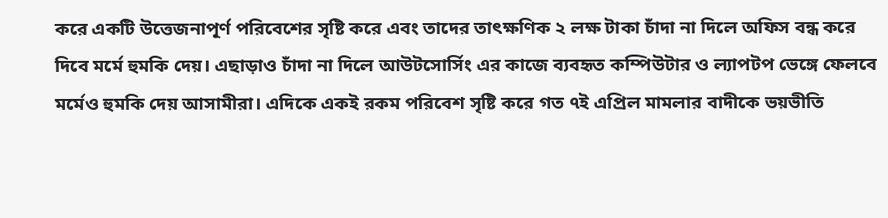করে একটি উত্তেজনাপূর্ণ পরিবেশের সৃষ্টি করে এবং তাদের তাৎক্ষণিক ২ লক্ষ টাকা চাঁদা না দিলে অফিস বন্ধ করে দিবে মর্মে হুমকি দেয়। এছাড়াও চাঁদা না দিলে আউটসোর্সিং এর কাজে ব্যবহৃত কম্পিউটার ও ল্যাপটপ ভেঙ্গে ফেলবে মর্মেও হুমকি দেয় আসামীরা। এদিকে একই রকম পরিবেশ সৃষ্টি করে গত ৭ই এপ্রিল মামলার বাদীকে ভয়ভীতি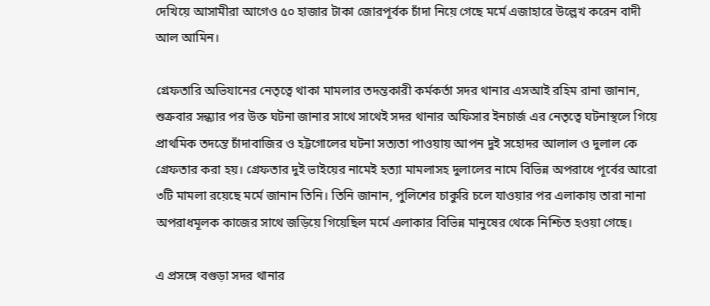দেখিয়ে আসামীরা আগেও ৫০ হাজার টাকা জোরপূর্বক চাঁদা নিয়ে গেছে মর্মে এজাহারে উল্লেখ করেন বাদী আল আমিন।

গ্রেফতারি অভিযানের নেতৃত্বে থাকা মামলার তদন্তকারী কর্মকর্তা সদর থানার এসআই রহিম রানা জানান, শুক্রবার সন্ধ্যার পর উক্ত ঘটনা জানার সাথে সাথেই সদর থানার অফিসার ইনচার্জ এর নেতৃত্বে ঘটনাস্থলে গিয়ে প্রাথমিক তদন্তে চাঁদাবাজির ও হট্টগোলের ঘটনা সত্যতা পাওয়ায় আপন দুই সহোদর আলাল ও দুলাল কে গ্রেফতার করা হয়। গ্রেফতার দুই ভাইয়ের নামেই হত্যা মামলাসহ দুলালের নামে বিভিন্ন অপরাধে পূর্বের আরো ৩টি মামলা রয়েছে মর্মে জানান তিনি। তিনি জানান, পুলিশের চাকুরি চলে যাওয়ার পর এলাকায় তারা নানা অপরাধমূলক কাজের সাথে জড়িয়ে গিয়েছিল মর্মে এলাকার বিভিন্ন মানুষের থেকে নিশ্চিত হওয়া গেছে।

এ প্রসঙ্গে বগুড়া সদর থানার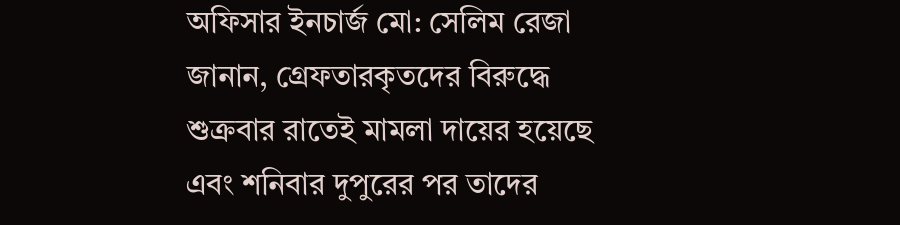অফিসার ইনচার্জ মো: সেলিম রেজা জানান, গ্রেফতারকৃতদের বিরুদ্ধে শুক্রবার রাতেই মামলা দায়ের হয়েছে এবং শনিবার দুপুরের পর তাদের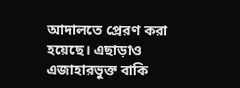আদালতে প্রেরণ করা হয়েছে। এছাড়াও এজাহারভুক্ত বাকি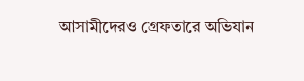আসামীদেরও গ্রেফতারে অভিযান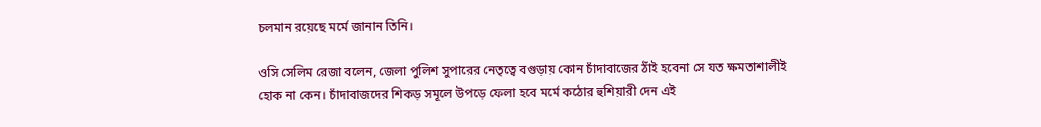চলমান রয়েছে মর্মে জানান তিনি।

ওসি সেলিম রেজা বলেন, জেলা পুলিশ সুপারের নেতৃত্বে বগুড়ায় কোন চাঁদাবাজের ঠাঁই হবেনা সে যত ক্ষমতাশালীই হোক না কেন। চাঁদাবাজদের শিকড় সমূলে উপড়ে ফেলা হবে মর্মে কঠোর হুশিয়ারী দেন এই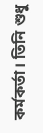কর্মকর্তা। তিনি শুধু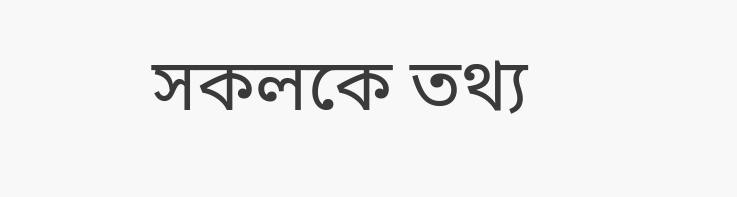সকলকে তথ্য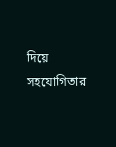দিয়ে সহযোগিতার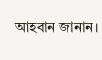আহবান জানান।